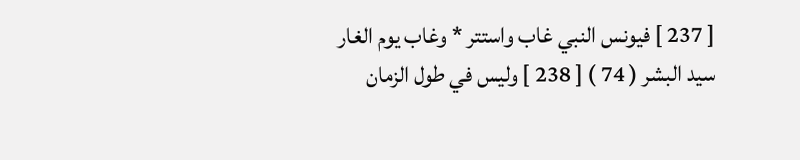[ 237 ] فيونس النبي غاب واستتر * وغاب يوم الغار سيد البشر ( 74 ) [ 238 ] وليس في طول الزمان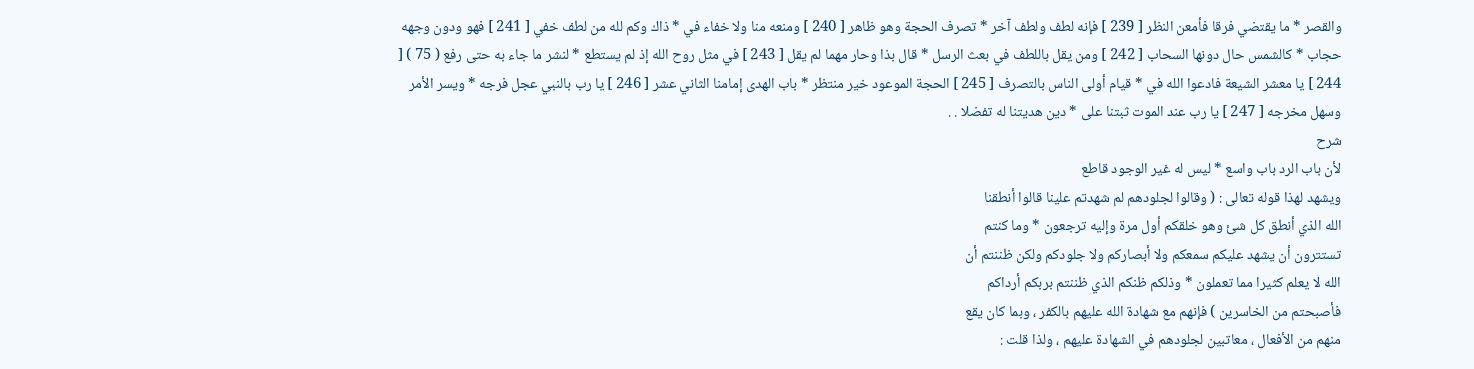والقصر * ما يقتضي فرقا فأمعن النظر [ 239 ] فإنه لطف ولطف آخر * تصرف الحجة وهو ظاهر [ 240 ] ومنعه منا ولا خفاء في * ذاك وكم لله من لطف خفي [ 241 ] فهو ودون وجهه حجاب * كالشمس حال دونها السحاب [ 242 ] ومن يقل باللطف في بعث الرسل * قال بذا وحار مهما لم يقل [ 243 ] في مثل روح الله إذ لم يستطع * لنشر ما جاء به حتى رفع ( 75 ) [ 244 ] يا معشر الشيعة فادعوا الله في * قيام أولى الناس بالتصرف [ 245 ] الحجة الموعود خير منتظر * باب الهدى إمامنا الثاني عشر [ 246 ] يا رب بالنبي عجل فرجه * ويسر الأمر وسهل مخرجه [ 247 ] يا رب عند الموت ثبتنا على * دين هديتنا له تفضلا . .
شرح
لأن باب الرد باب واسع * ليس له غير الوجود قاطع
ويشهد لهذا قوله تعالى : ( وقالوا لجلودهم لم شهدتم علينا قالوا أنطقنا
الله الذي أنطق كل شئ وهو خلقكم أول مرة وإليه ترجعون * وما كنتم
تستترون أن يشهد عليكم سمعكم ولا أبصاركم ولا جلودكم ولكن ظننتم أن
الله لا يعلم كثيرا مما تعملون * وذلكم ظنكم الذي ظننتم بربكم أرداكم
فأصبحتم من الخاسرين ) فإنهم مع شهادة الله عليهم بالكفر ، وبما كان يقع
منهم من الأفعال ، معاتبين لجلودهم في الشهادة عليهم ، ولذا قلت :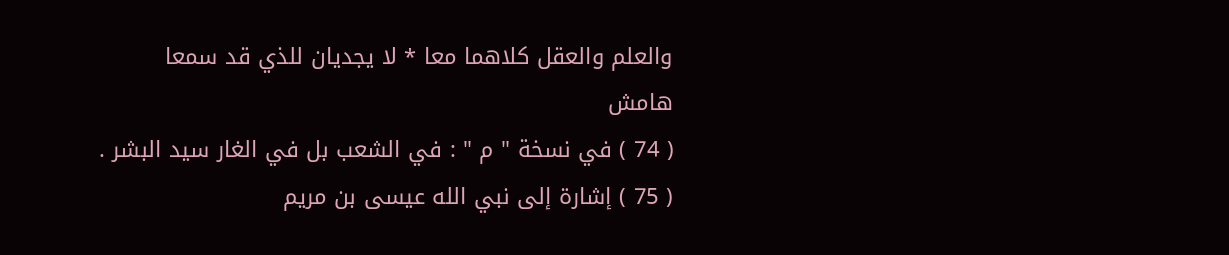والعلم والعقل كلاهما معا * لا يجديان للذي قد سمعا
هامش
( 74 ) في نسخة " م " : في الشعب بل في الغار سيد البشر .
( 75 ) إشارة إلى نبي الله عيسى بن مريم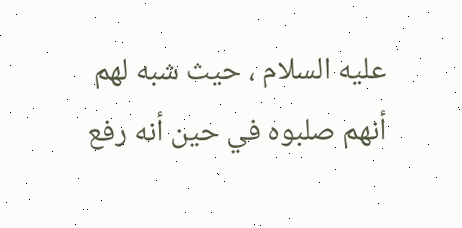عليه السلام ، حيث شبه لهم أنهم صلبوه في حين أنه رفع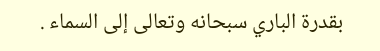بقدرة الباري سبحانه وتعالى إلى السماء .